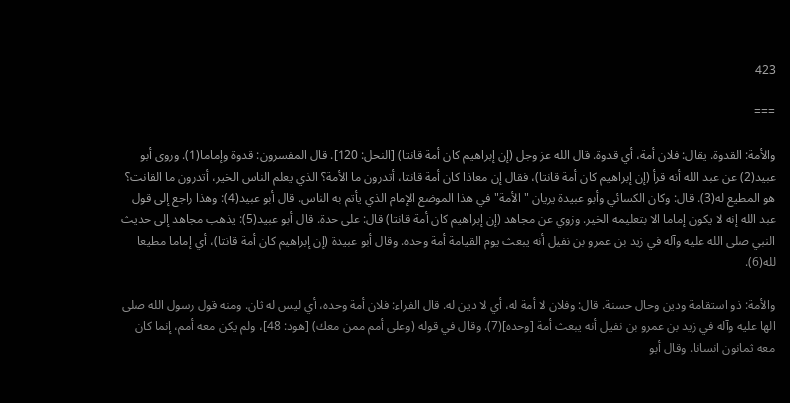423

===

والأمة: القدوة. يقال: فلان أمة، أي قدوة. قال الله عز وجل (إن إبراهيم كان أمة قانتا) [النحل: 120]. قال المفسرون: قدوة وإماما(1). وروى أبو عبيد(2) عن عبد الله أنه قرأ (إن إبراهيم كان أمة قانتا)، فقال إن معاذا كان أمة قانتا، أتدرون ما الأمة؟ الذي يعلم الناس الخير، أتدرون ما القانت؟ هو المطيع له(3). قال: وكان الكسائي وأبو عبيدة يريان "الأمة" في هذا الموضع الإمام الذي يأتم به الناس. قال أبو عبيد(4): وهذا راجع إلى قول عبد الله إنه لا يكون إماما الا بتعليمه الخير. وزوي عن مجاهد (إن إبراهيم كان أمة قانتا) قال: على حدة. قال أبو عبيد(5): يذهب مجاهد إلى حديث النبي صلى الله عليه وآله في زيد بن عمرو بن نفيل أنه يبعث يوم القيامة أمة وحده. وقال أبو عبيدة (إن إبراهيم كان أمة قانتا)، أي إماما مطيعا لله(6).

والأمة: ذو استقامة ودين وحال حسنة. قال: وفلان لا أمة له، أي لا دين له. قال الفراء: فلان أمة وحده، أي ليس له ثان. ومنه قول رسول الله صلى الها عليه وآله في زيد بن عمرو بن نفيل أنه يبعث أمة [وحده](7). وقال في قوله (وعلى أمم ممن معك) [هود: 48]، ولم يكن معه أمم، إنما كان معه ثمانون انسانا. وقال أبو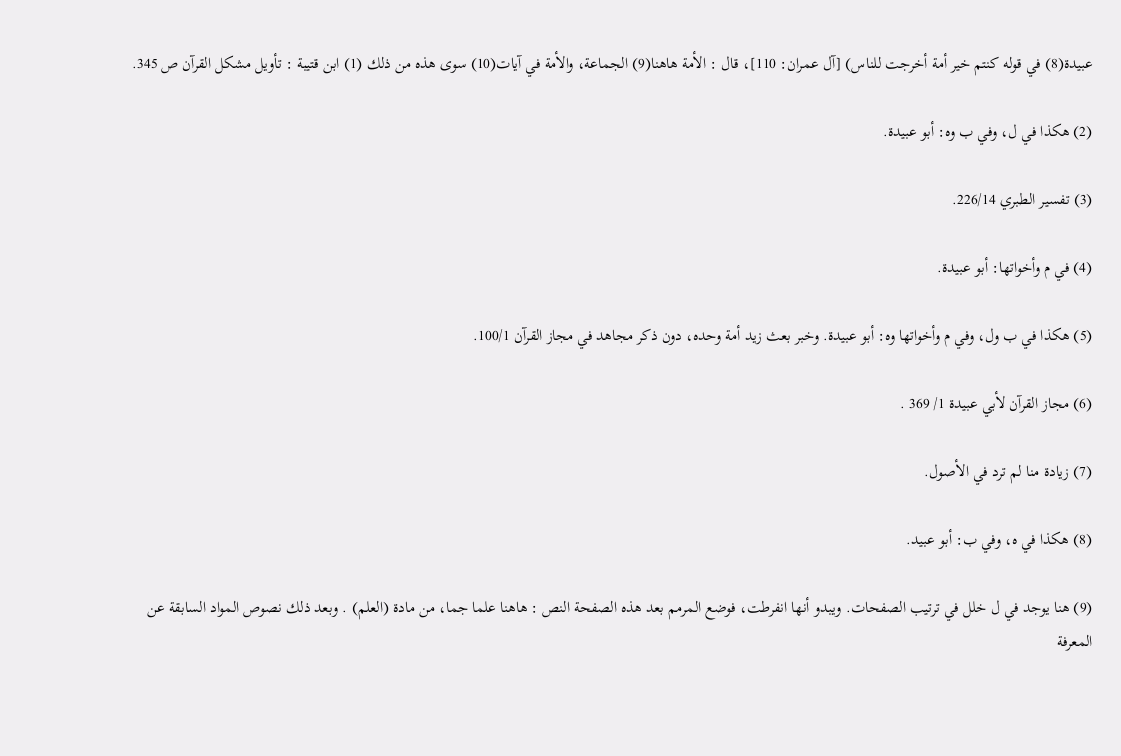عبيدة(8) في قوله كنتم خير أمة أخرجت للناس) [آل عمران: 110]، قال : الأمة هاهنا(9) الجماعة، والأمة في آيات(10) سوى هذه من ذلك (1) ابن قتيبة : تأويل مشكل القرآن ص 345.

(2) هكذا في ل، وفي ب وه: أبو عبيدة.

(3) تفسير الطبري 226/14.

(4) في م وأخواتها: أبو عبيدة.

(5) هكذا في ب ول، وفي م وأخواتها وه: أبو عبيدة. وخبر بعث زيد أمة وحده، دون ذكر مجاهد في مجاز القرآن 100/1.

(6) مجاز القرآن لأبي عبيدة 1/ 369 .

(7) زيادة منا لم ترد في الأصول.

(8) هكذا في ه، وفي ب: أبو عبيد.

(9) هنا يوجد في ل خلل في ترتيب الصفحات. ويبدو أنها انفرطت، فوضع المرمم بعد هذه الصفحة النص : هاهنا علما جما، من مادة (العلم) . وبعد ذلك نصوص المواد السابقة عن المعرفة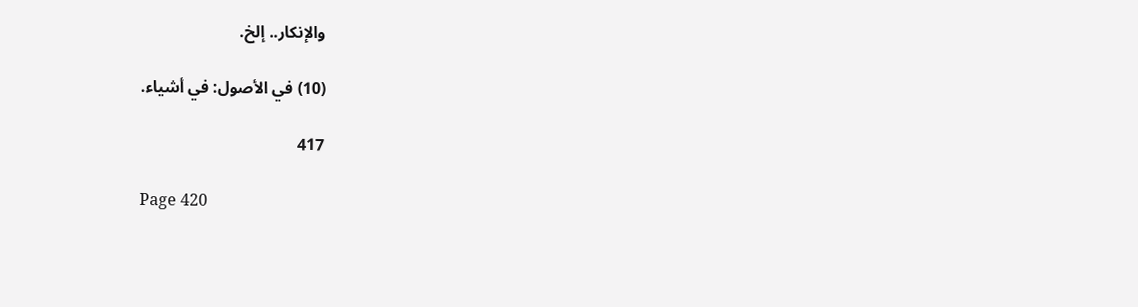والإنكار.. إلخ.

(10) في الأصول: في أشياء.

417

Page 420